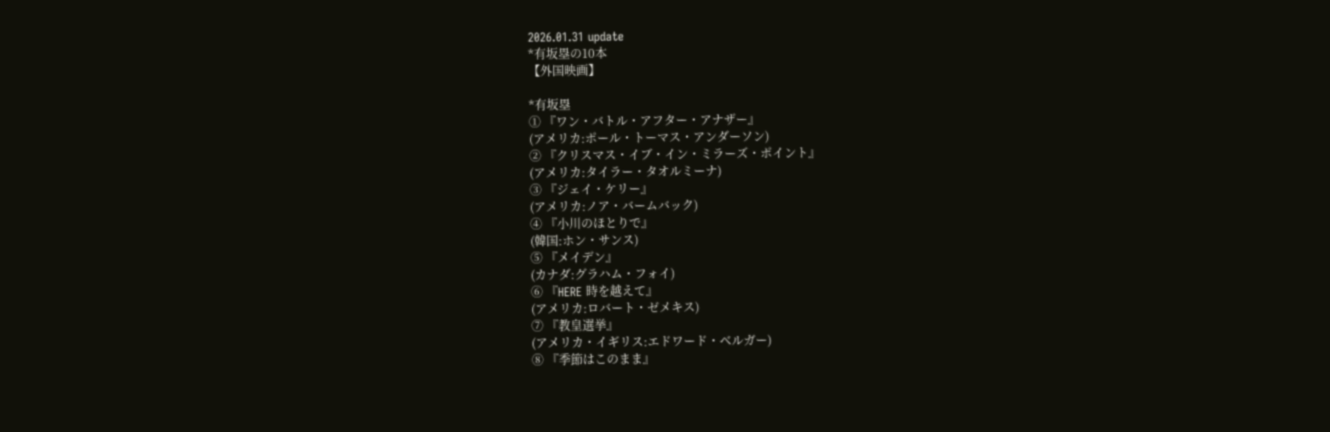2026.01.31 update
*有坂塁の10本
【外国映画】

*有坂塁
① 『ワン・バトル・アフター・アナザー』
(アメリカ:ポール・トーマス・アンダーソン)
② 『クリスマス・イブ・イン・ミラーズ・ポイント』
(アメリカ:タイラー・タオルミーナ)
③ 『ジェイ・ケリー』
(アメリカ:ノア・バームバック)
④ 『小川のほとりで』
(韓国:ホン・サンス)
⑤ 『メイデン』
(カナダ:グラハム・フォイ)
⑥ 『HERE 時を越えて』
(アメリカ:ロバート・ゼメキス)
⑦ 『教皇選挙』
(アメリカ・イギリス:エドワード・ベルガー)
⑧ 『季節はこのまま』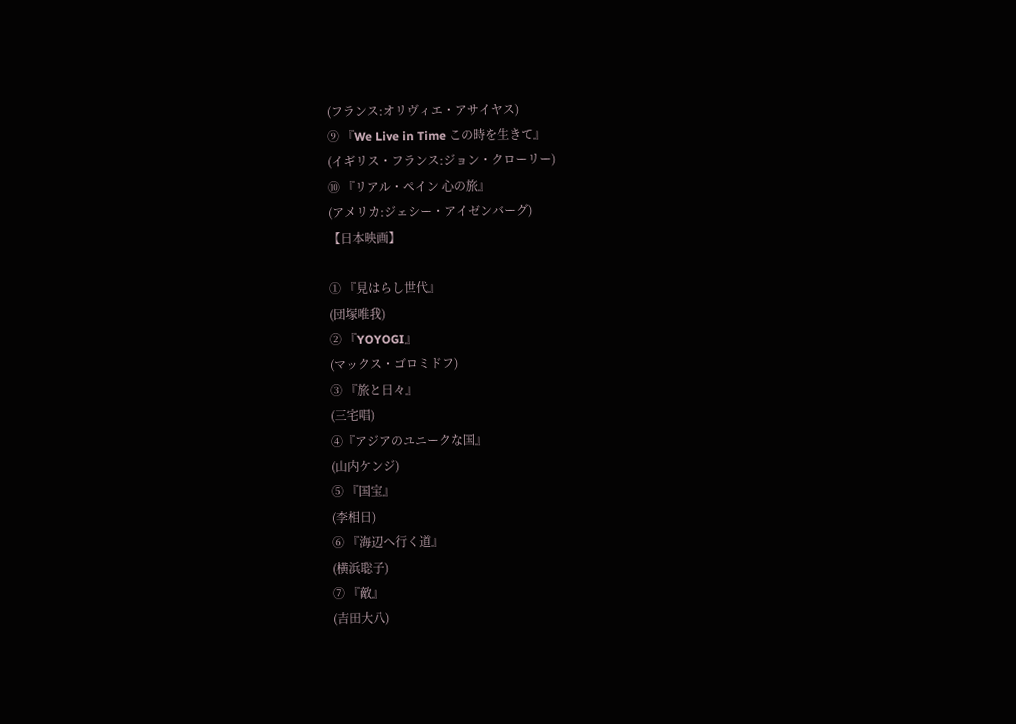(フランス:オリヴィエ・アサイヤス)
⑨ 『We Live in Time この時を生きて』
(イギリス・フランス:ジョン・クローリー)
⑩ 『リアル・ペイン 心の旅』
(アメリカ:ジェシー・アイゼンバーグ)
【日本映画】

① 『見はらし世代』
(団塚唯我)
② 『YOYOGI』
(マックス・ゴロミドフ)
③ 『旅と日々』
(三宅唱)
④『アジアのユニークな国』
(山内ケンジ)
⑤ 『国宝』
(李相日)
⑥ 『海辺へ行く道』
(横浜聡子)
⑦ 『敵』
(吉田大八)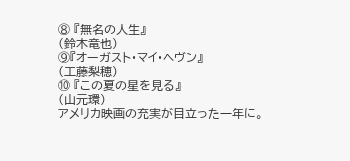⑧ 『無名の人生』
(鈴木竜也)
⑨『オーガスト・マイ・ヘヴン』
(工藤梨穂)
⑩ 『この夏の星を見る』
(山元環)
アメリカ映画の充実が目立った一年に。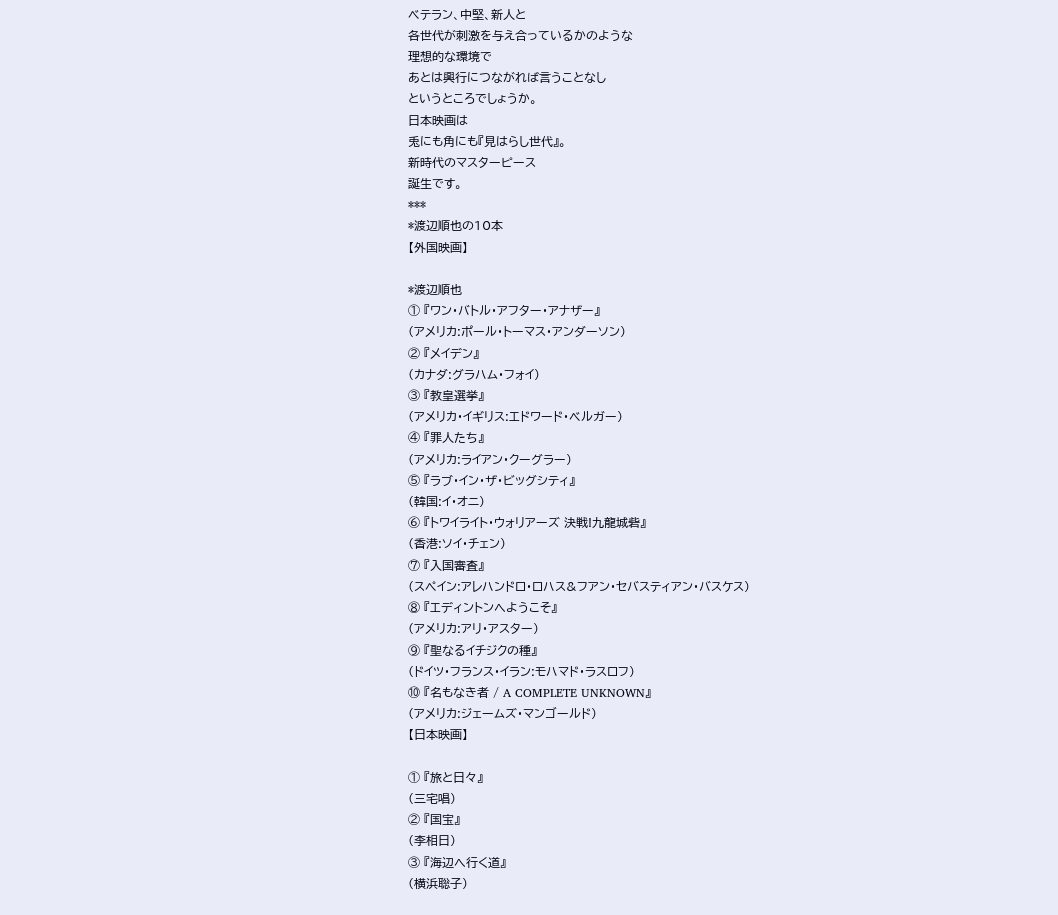ベテラン、中堅、新人と
各世代が刺激を与え合っているかのような
理想的な環境で
あとは興行につながれば言うことなし
というところでしょうか。
日本映画は
兎にも角にも『見はらし世代』。
新時代のマスターピース
誕生です。
***
*渡辺順也の10本
【外国映画】

*渡辺順也
① 『ワン・バトル・アフター・アナザー』
(アメリカ:ポール・トーマス・アンダーソン)
② 『メイデン』
(カナダ:グラハム・フォイ)
③ 『教皇選挙』
(アメリカ・イギリス:エドワード・ベルガー)
④ 『罪人たち』
(アメリカ:ライアン・クーグラー)
⑤ 『ラブ・イン・ザ・ビッグシティ』
(韓国:イ・オニ)
⑥ 『トワイライト・ウォリアーズ 決戦!九龍城砦』
(香港:ソイ・チェン)
⑦ 『入国審査』
(スペイン:アレハンドロ・ロハス&フアン・セバスティアン・バスケス)
⑧ 『エディントンへようこそ』
(アメリカ:アリ・アスター)
⑨ 『聖なるイチジクの種』
(ドイツ・フランス・イラン:モハマド・ラスロフ)
⑩ 『名もなき者 / A COMPLETE UNKNOWN』
(アメリカ:ジェームズ・マンゴールド)
【日本映画】

① 『旅と日々』
(三宅唱)
② 『国宝』
(李相日)
③ 『海辺へ行く道』
(横浜聡子)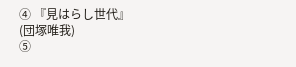④ 『見はらし世代』
(団塚唯我)
⑤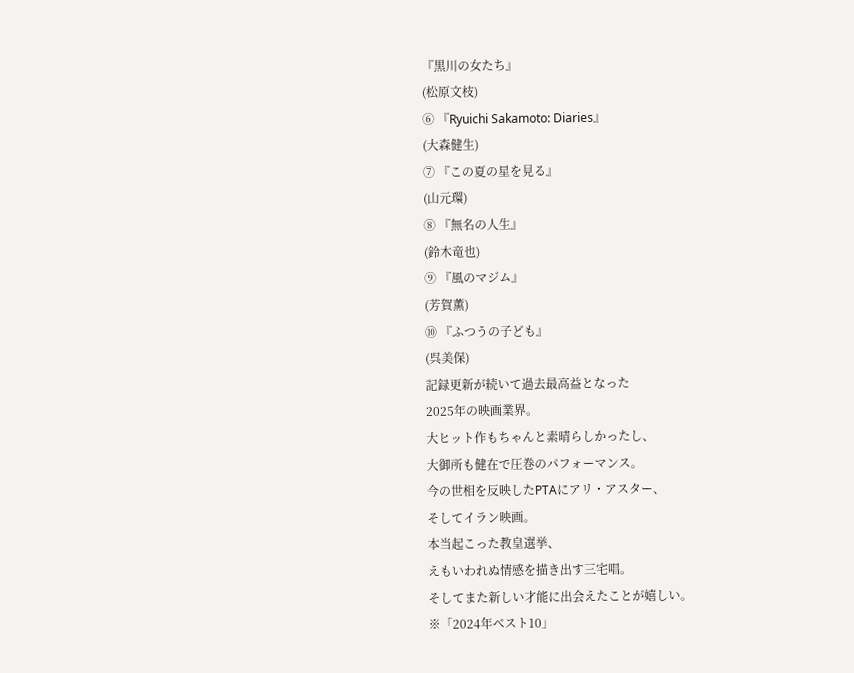『黒川の女たち』
(松原文枝)
⑥ 『Ryuichi Sakamoto: Diaries』
(大森健生)
⑦ 『この夏の星を見る』
(山元環)
⑧ 『無名の人生』
(鈴木竜也)
⑨ 『風のマジム』
(芳賀薫)
⑩ 『ふつうの子ども』
(呉美保)
記録更新が続いて過去最高益となった
2025年の映画業界。
大ヒット作もちゃんと素晴らしかったし、
大御所も健在で圧巻のパフォーマンス。
今の世相を反映したPTAにアリ・アスター、
そしてイラン映画。
本当起こった教皇選挙、
えもいわれぬ情感を描き出す三宅唱。
そしてまた新しい才能に出会えたことが嬉しい。
※「2024年ベスト10」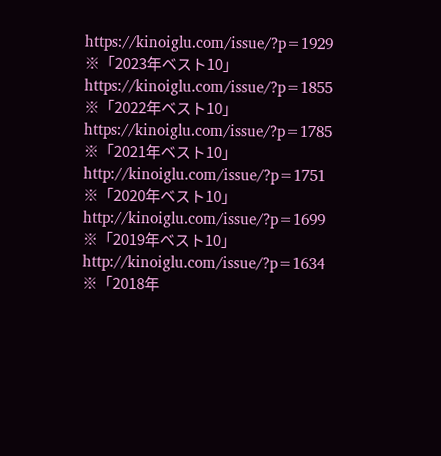https://kinoiglu.com/issue/?p=1929
※「2023年ベスト10」
https://kinoiglu.com/issue/?p=1855
※「2022年ベスト10」
https://kinoiglu.com/issue/?p=1785
※「2021年ベスト10」
http://kinoiglu.com/issue/?p=1751
※「2020年ベスト10」
http://kinoiglu.com/issue/?p=1699
※「2019年ベスト10」
http://kinoiglu.com/issue/?p=1634
※「2018年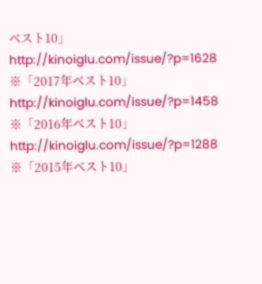ベスト10」
http://kinoiglu.com/issue/?p=1628
※「2017年ベスト10」
http://kinoiglu.com/issue/?p=1458
※「2016年ベスト10」
http://kinoiglu.com/issue/?p=1288
※「2015年ベスト10」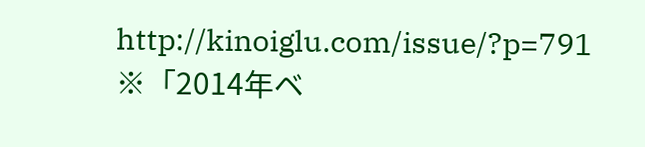http://kinoiglu.com/issue/?p=791
※「2014年ベ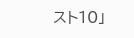スト10」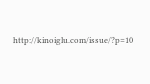http://kinoiglu.com/issue/?p=10